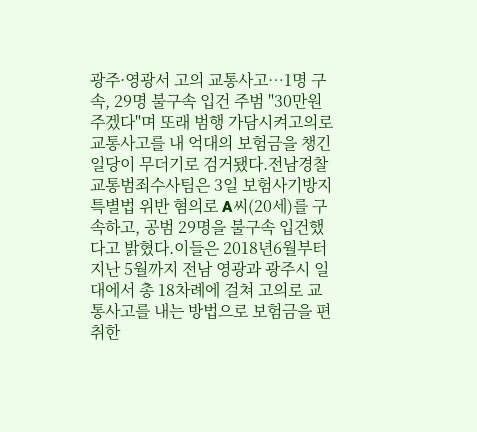광주·영광서 고의 교통사고…1명 구속, 29명 불구속 입건 주범 "30만원 주겠다"며 또래 범행 가담시켜고의로 교통사고를 내 억대의 보험금을 챙긴 일당이 무더기로 검거됐다.전남경찰 교통범죄수사팀은 3일 보험사기방지특별법 위반 혐의로 A씨(20세)를 구속하고, 공범 29명을 불구속 입건했다고 밝혔다.이들은 2018년6월부터 지난 5월까지 전남 영광과 광주시 일대에서 총 18차례에 걸쳐 고의로 교통사고를 내는 방법으로 보험금을 편취한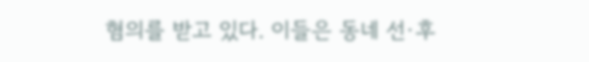혐의를 받고 있다. 이들은 동네 선·후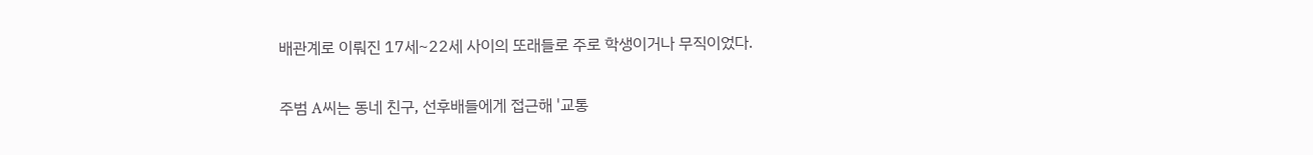배관계로 이뤄진 17세~22세 사이의 또래들로 주로 학생이거나 무직이었다.

주범 A씨는 동네 친구, 선후배들에게 접근해 '교통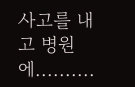사고를 내고 병원에..........